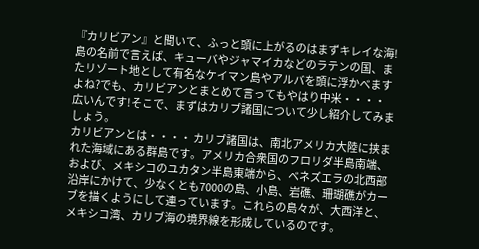『カリビアン』と聞いて、ふっと頭に上がるのはまずキレイな海!島の名前で言えば、キューバやジャマイカなどのラテンの国、またリゾート地として有名なケイマン島やアルバを頭に浮かべますよね?でも、カリビアンとまとめて言ってもやはり中米・・・・広いんです!そこで、まずはカリブ諸国について少し紹介してみましょう。
カリビアンとは・・・・ カリブ諸国は、南北アメリカ大陸に挟まれた海域にある群島です。アメリカ合衆国のフロリダ半島南端、および、メキシコのユカタン半島東端から、ベネズエラの北西部沿岸にかけて、少なくとも7000の島、小島、岩礁、珊瑚礁がカーブを描くようにして連っています。これらの島々が、大西洋と、メキシコ湾、カリブ海の境界線を形成しているのです。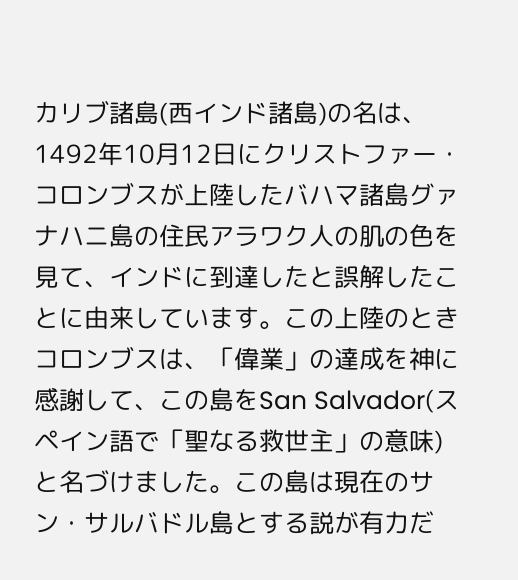カリブ諸島(西インド諸島)の名は、1492年10月12日にクリストファー・コロンブスが上陸したバハマ諸島グァナハニ島の住民アラワク人の肌の色を見て、インドに到達したと誤解したことに由来しています。この上陸のときコロンブスは、「偉業」の達成を神に感謝して、この島をSan Salvador(スペイン語で「聖なる救世主」の意味)と名づけました。この島は現在のサン・サルバドル島とする説が有力だ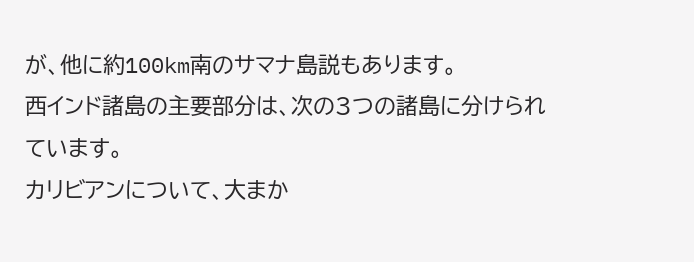が、他に約100km南のサマナ島説もあります。
西インド諸島の主要部分は、次の3つの諸島に分けられています。
カリビアンについて、大まか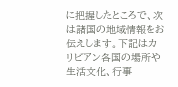に把握したところで、次は諸国の地域情報をお伝えします。下記はカリビアン各国の場所や生活文化、行事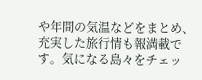や年間の気温などをまとめ、充実した旅行情も報満載です。気になる島々をチェッ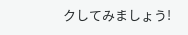クしてみましょう!